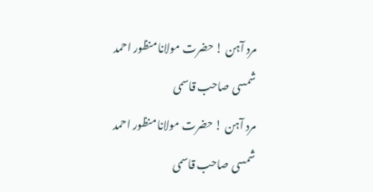مرد آہن ! حضرت مولانا منظور احمد شمسی صاحب قاسمی
مرد آہن ! حضرت مولانا منظور احمد شمسی صاحب قاسمی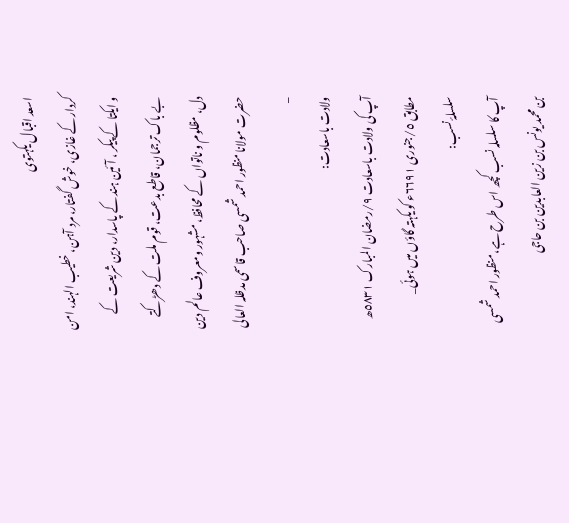اسعد اقبال یکہتوی
کردار کے غازی، خوش گفتار، مرد آہن، خطیب الہند، امن و ایکتا کے پیکر ، آئین ہند کے پاسدار، دین شریعت کے بے باک ترجمان، قاطع بدعت، قوم ملت کے دھڑکتے دل، مظلوم و ناتواں کے محافظ، مشہور ومعروف عالم دین حضرت مولانا منظور احمد شمسی صاحب قاسمی مدظلہ العالی _
ولادت باسعادت:
آپ کی ولادت باسعادت ٩/رمضان المبارک ٥٨٣١ھ مطابق ٥/جنوری ٦٦٩١ء کو یکہتہ گاؤں میں ہوئی_
سلسلۂ نسب:
آپ کا سلسلہ نسب کچھ اس طرح ہے، منظور احمد شمسی بن محمد یونس بن زین العابدین بن حاجی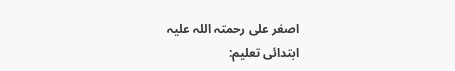اصغر علی رحمتہ اللہ علیہ
ابتدائی تعلیم: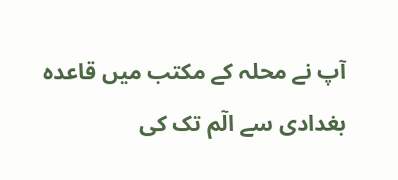آپ نے محلہ کے مکتب میں قاعدہ بغدادی سے الٓم تک کی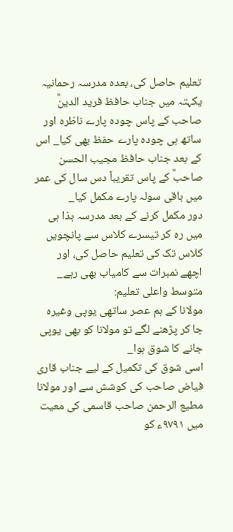تعلیم حاصل کی، بعدہ مدرسہ رحمانیہ یکہتہ میں جناب حافظ فرید الدینؒ صاحب کے پاس چودہ پارے ناظرہ اور ساتھ ہی چودہ پارے حفظ بھی کیا_ اس کے بعد جناب حافظ مجیب الحسن صاحبؒ کے پاس تقریباً دس سال کی عمر میں باقی سولہ پارے مکمل کیا_
دور مکمل کرنے کے بعد مدرسہ ہذا ہی میں رہ کر تیسرے کلاس سے پانچویں کلاس تک کی تعلیم حاصل کی، اور اچھے نمبرات سے کامیاب بھی رہے_
متوسط واعلی تعلیم:
مولانا کے ہم عصر ساتھی یوپی وغیرہ جا کر پڑھنے لگے تو مولانا کو بھی یوپی جانے کا شوق ہوا_
اسی شوق کی تکمیل کے لیے جناب قاری فیاض صاحب کی کوشش سے اور مولانا مطیع الرحمن صاحب قاسمی کی معیت میں ۹۷۹۱ء کو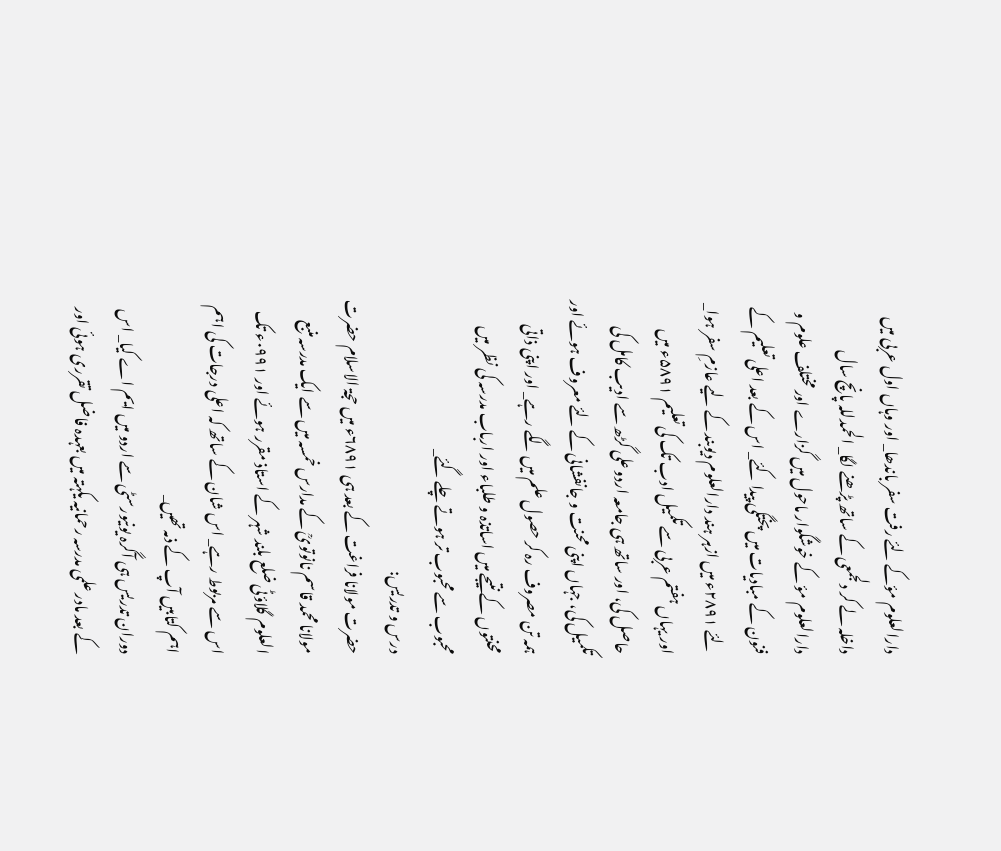دارالعلوم مؤکے لئے رفت سفر باندھا_ اور وہاں اول عربی میں داخلہ لے کر دلجمعی کے ساتھ پڑھنے لگا_ الحمدللہ پانچ سال دارالعلوم مؤ کے خوشگوار ماحول میں گزارے اور مختلف علوم و فنون کے مبادیات میں پختگی پیدا کئے_ اس کے بعد اعلی تعلیم کے لئے ۲۸۹۱ء میں ازہر ہند دارالعلوم دیوبند کے لیے عازمِ سفر ہوا_ اور یہاں ہفتم عربی سے تکمیل ادب تک کی تعلیم ۵۸۹۱ء میں حاصل کی، اور ساتھ ہی جامعہ اردو علی گڑھ سے ادیب کامل کی تکمیل کی، جہاں اپنی محنت و جانفشانی کے لئے معروف ہوئے اور ہمہ تن مصروف رہ کر حصول علم میں لگے رہے_ اور اپنی ذاتی محنتوں کے نتیجے میں اساتذہ و طلباء اور ارباب مدرسہ کی نظر میں محبوب سے محبوب تر ہوتے چلے گئے_
درس و تدریس:
حضرت مولانا فراغت کے بعد ہی ۶۸۹۱ء میں حجۃ الاسلام حضرت مولانا محمد قاسم نانوتویؒ کے مدارس خمسہ میں سے ایک مدرسہ منبع العلوم گلاؤٹی ضلع بلند شہر کے استاذ مقرر ہوئے اور ٠٩٩١ء تک اس سے مربوط رہے_ اس شان کے ساتھ کہ اعلی درجات کی اہم اہم کتابیں آپ کے ذمہ تھیں_
دوران تدریس ہی آگرہ یونیورسٹی سے اردو میں ایم اے کیا_ اس کے بعد مادر علمی مدرسہ رحمانیہ یکہتہ میں بعہدہ فاضل تقرری ہوئی اور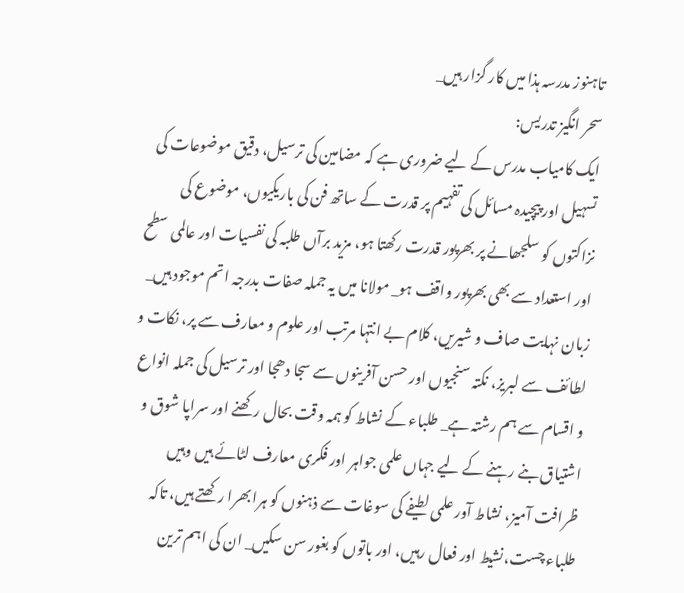تاہنوز مدرسہ ہذا میں کار گزار ہیں_
سحر انگیز تدریس:
ایک کامیاب مدرس کے لیے ضروری ہے کہ مضامین کی ترسیل، دقیق موضوعات کی تسہیل اور پیچیدہ مسائل کی تفہیم پر قدرت کے ساتھ فن کی باریکیوں، موضوع کی نزاکتوں کو سلجھانے پر بھرپور قدرت رکھتا ہو، مزید برآں طلبہ کی نفسیات اور عالمی سطح اور استعداد سے بھی بھرپور واقف ہو_ مولانا میں یہ جملہ صفات بدرجہ اتم موجود ہیں_ زبان نہایت صاف و شیریں، کلام بے انتہا مرتب اور علوم و معارف سے پر، نکات و لطائف سے لبریز، نکتہ سنجیوں اور حسن آفرینوں سے سجا دھجا اور ترسیل کی جملہ انواع و اقسام سے ہم رشتہ ہے_ طلباء کے نشاط کو ہمہ وقت بحال رکھنے اور سراپا شوق و اشتیاق بنے رہنے کے لیے جہاں علمی جواہر اور فکری معارف لٹائے ہیں وہیں ظرافت آمیز، نشاط آور علمی لطیفے کی سوغات سے ذہنوں کو ہرا بھرا رکھتے ہیں، تاکہ طلباء چست،نشیط اور فعال رہیں، اور باتوں کو بغور سن سکیں_ ان کی اہم ترین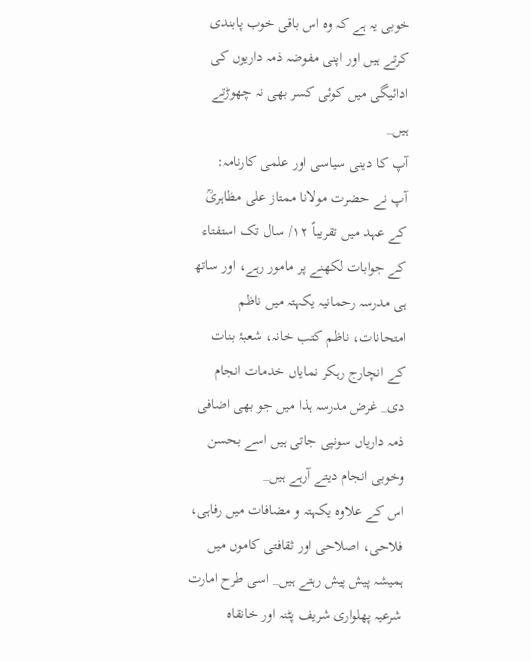خوبی یہ ہے کہ وہ اس باقی خوب پابندی کرتے ہیں اور اپنی مفوضہ ذمہ داریوں کی ادائیگی میں کوئی کسر بھی نہ چھوڑتے ہیں_
آپ کا دینی سیاسی اور علمی کارنامہ:
آپ نے حضرت مولانا ممتاز علی مظاہریؒ کے عہد میں تقریباً ١٢/ سال تک استفتاء کے جوابات لکھنے پر مامور رہے، اور ساتھ ہی مدرسہ رحمانیہ یکہتہ میں ناظم امتحانات، ناظم کتب خانہ، شعبۂ بنات کے انچارج رہکر نمایاں خدمات انجام دی_ غرض مدرسہ ہذا میں جو بھی اضافی ذمہ داریاں سونپی جاتی ہیں اسے بحسن وخوبی انجام دیتے آرہے ہیں_
اس کے علاوہ یکہتہ و مضافات میں رفاہی، فلاحی، اصلاحی اور ثقافتی کاموں میں ہمیشہ پیش پیش رہتے ہیں_ اسی طرح امارت شرعیہ پھلواری شریف پٹنہ اور خانقاہ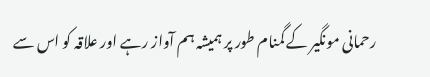رحمانی مونگیر کے گمنام طور پر ہمیشہ ہم آواز رہے اور علاقہ کو اس سے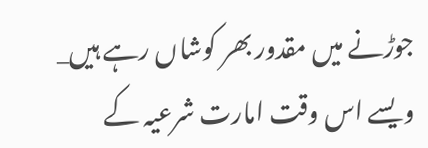جوڑنے میں مقدور بھر کوشاں رہے ہیں_
ویسے اس وقت امارت شرعیہ کے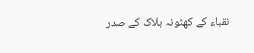نقباء کے کھٹونہ بلاک کے صدر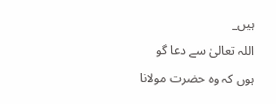ہیں_
اللہ تعالیٰ سے دعا گو ہوں کہ وہ حضرت مولانا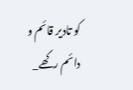کو تادیر قائم و دائم رکھے_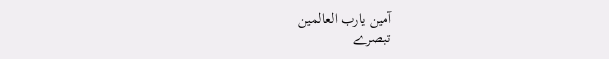آمین یارب العالمین
تبصرے